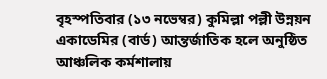বৃহস্পতিবার (১৩ নভেম্বর) কুমিল্লা পল্লী উন্নয়ন একাডেমির (বার্ড) আন্তর্জাতিক হলে অনুষ্ঠিত আঞ্চলিক কর্মশালায়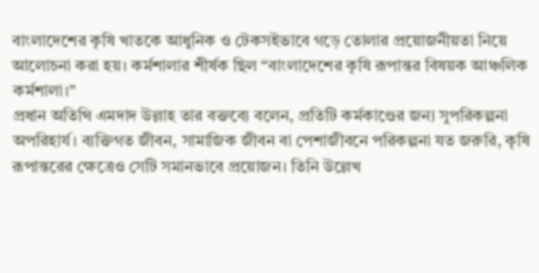বাংলাদেশের কৃষি খাতকে আধুনিক ও টেকসইভাবে গড়ে তোলার প্রয়োজনীয়তা নিয়ে আলোচনা করা হয়। কর্মশালার শীর্ষক ছিল “বাংলাদেশের কৃষি রূপান্তর বিষয়ক আঞ্চলিক কর্মশালা।”
প্রধান অতিথি এমদাদ উল্লাহ তার বক্তব্যে বলেন, প্রতিটি কর্মকাণ্ডের জন্য সুপরিকল্পনা অপরিহার্য। ব্যক্তিগত জীবন, সামাজিক জীবন বা পেশাজীবনে পরিকল্পনা যত জরুরি, কৃষি রূপান্তরের ক্ষেত্রেও সেটি সমানভাবে প্রয়োজন। তিনি উল্লেখ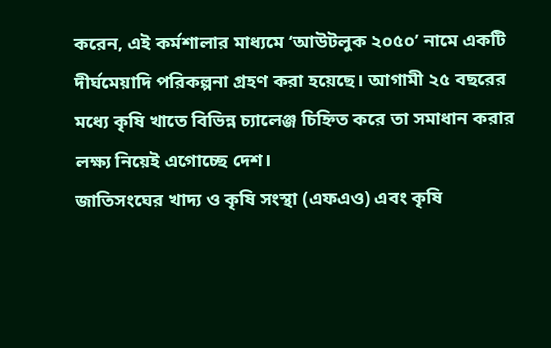করেন, এই কর্মশালার মাধ্যমে ‘আউটলুক ২০৫০’ নামে একটি দীর্ঘমেয়াদি পরিকল্পনা গ্রহণ করা হয়েছে। আগামী ২৫ বছরের মধ্যে কৃষি খাতে বিভিন্ন চ্যালেঞ্জ চিহ্নিত করে তা সমাধান করার লক্ষ্য নিয়েই এগোচ্ছে দেশ।
জাতিসংঘের খাদ্য ও কৃষি সংস্থা (এফএও) এবং কৃষি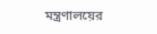মন্ত্রণালয়ের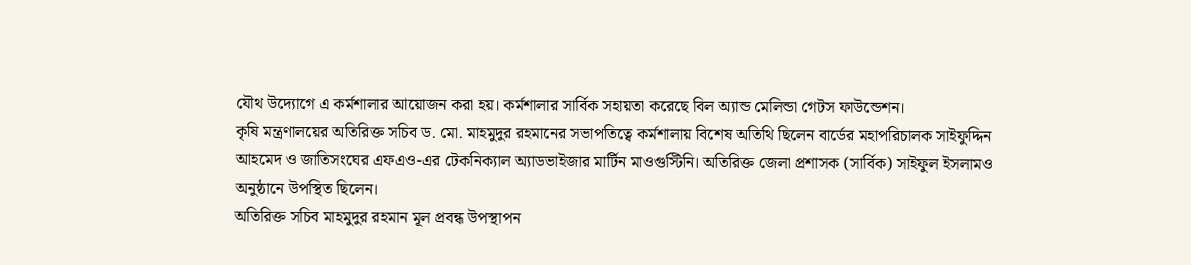যৌথ উদ্যোগে এ কর্মশালার আয়োজন করা হয়। কর্মশালার সার্বিক সহায়তা করেছে বিল অ্যান্ড মেলিন্ডা গেটস ফাউন্ডেশন।
কৃষি মন্ত্রণালয়ের অতিরিক্ত সচিব ড. মো. মাহমুদুর রহমানের সভাপতিত্বে কর্মশালায় বিশেষ অতিথি ছিলেন বার্ডের মহাপরিচালক সাইফুদ্দিন আহমেদ ও জাতিসংঘের এফএও-এর টেকনিক্যাল অ্যাডভাইজার মার্টিন মাওগুস্টিনি। অতিরিক্ত জেলা প্রশাসক (সার্বিক) সাইফুল ইসলামও অনুষ্ঠানে উপস্থিত ছিলেন।
অতিরিক্ত সচিব মাহমুদুর রহমান মূল প্রবন্ধ উপস্থাপন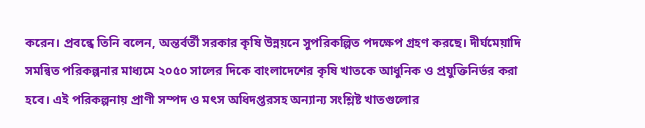করেন। প্রবন্ধে তিনি বলেন, অন্তর্বর্তী সরকার কৃষি উন্নয়নে সুপরিকল্পিত পদক্ষেপ গ্রহণ করছে। দীর্ঘমেয়াদি সমন্বিত পরিকল্পনার মাধ্যমে ২০৫০ সালের দিকে বাংলাদেশের কৃষি খাতকে আধুনিক ও প্রযুক্তিনির্ভর করা হবে। এই পরিকল্পনায় প্রাণী সম্পদ ও মৎস অধিদপ্তরসহ অন্যান্য সংশ্লিষ্ট খাতগুলোর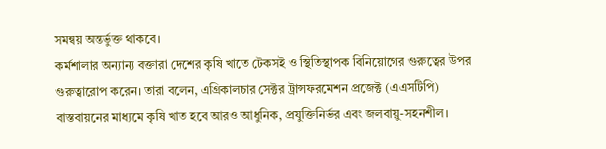সমন্বয় অন্তর্ভুক্ত থাকবে।
কর্মশালার অন্যান্য বক্তারা দেশের কৃষি খাতে টেকসই ও স্থিতিস্থাপক বিনিয়োগের গুরুত্বের উপর গুরুত্বারোপ করেন। তারা বলেন, এগ্রিকালচার সেক্টর ট্রান্সফরমেশন প্রজেক্ট (এএসটিপি) বাস্তবায়নের মাধ্যমে কৃষি খাত হবে আরও আধুনিক, প্রযুক্তিনির্ভর এবং জলবায়ু-সহনশীল।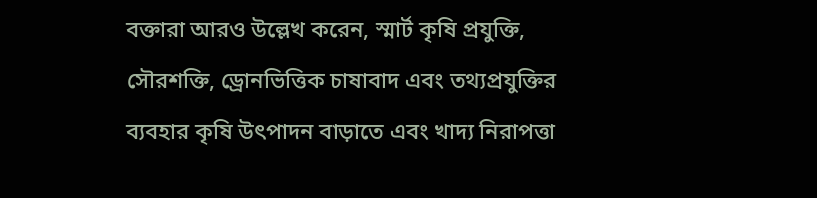বক্তারা আরও উল্লেখ করেন, স্মার্ট কৃষি প্রযুক্তি, সৌরশক্তি, ড্রোনভিত্তিক চাষাবাদ এবং তথ্যপ্রযুক্তির ব্যবহার কৃষি উৎপাদন বাড়াতে এবং খাদ্য নিরাপত্তা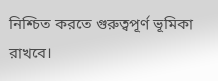নিশ্চিত করতে গুরুত্বপূর্ণ ভূমিকা রাখবে।